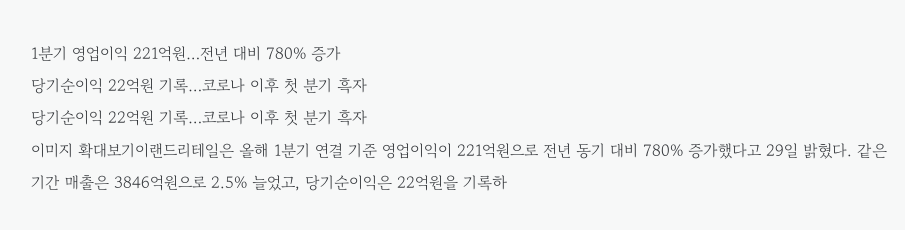1분기 영업이익 221억원…전년 대비 780% 증가
당기순이익 22억원 기록…코로나 이후 첫 분기 흑자
당기순이익 22억원 기록…코로나 이후 첫 분기 흑자
이미지 확대보기이랜드리테일은 올해 1분기 연결 기준 영업이익이 221억원으로 전년 동기 대비 780% 증가했다고 29일 밝혔다. 같은 기간 매출은 3846억원으로 2.5% 늘었고, 당기순이익은 22억원을 기록하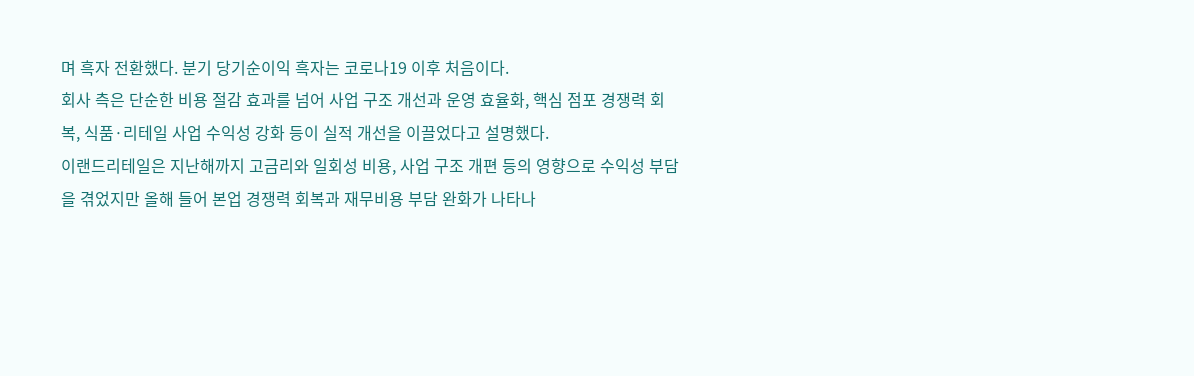며 흑자 전환했다. 분기 당기순이익 흑자는 코로나19 이후 처음이다.
회사 측은 단순한 비용 절감 효과를 넘어 사업 구조 개선과 운영 효율화, 핵심 점포 경쟁력 회복, 식품·리테일 사업 수익성 강화 등이 실적 개선을 이끌었다고 설명했다.
이랜드리테일은 지난해까지 고금리와 일회성 비용, 사업 구조 개편 등의 영향으로 수익성 부담을 겪었지만 올해 들어 본업 경쟁력 회복과 재무비용 부담 완화가 나타나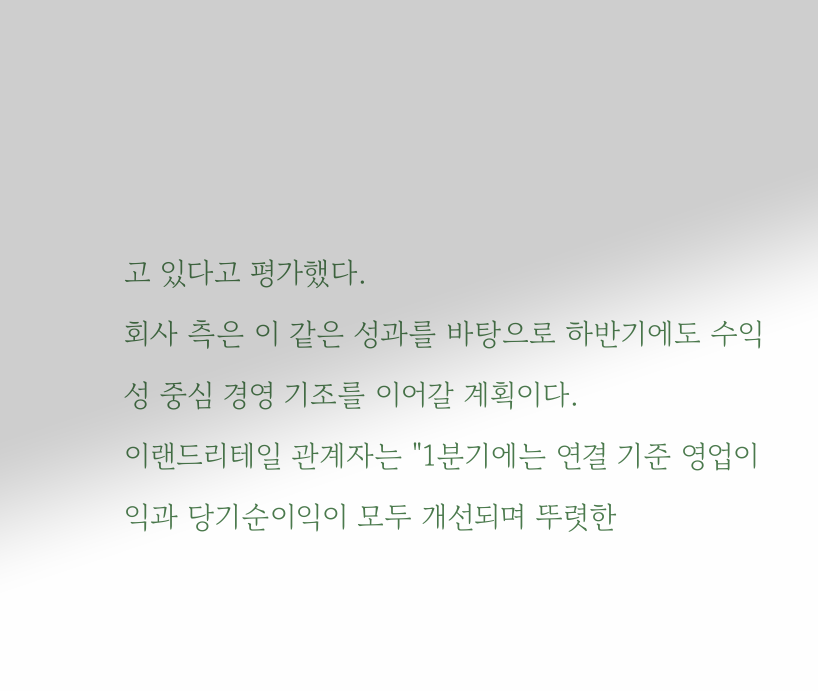고 있다고 평가했다.
회사 측은 이 같은 성과를 바탕으로 하반기에도 수익성 중심 경영 기조를 이어갈 계획이다.
이랜드리테일 관계자는 "1분기에는 연결 기준 영업이익과 당기순이익이 모두 개선되며 뚜렷한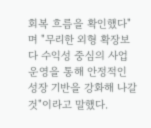회복 흐름을 확인했다"며 "무리한 외형 확장보다 수익성 중심의 사업 운영을 통해 안정적인 성장 기반을 강화해 나갈 것"이라고 말했다.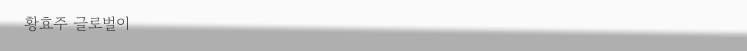황효주 글로벌이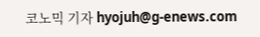코노믹 기자 hyojuh@g-enews.com